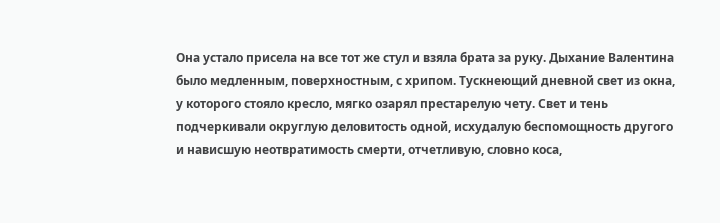Она устало присела на все тот же стул и взяла брата за руку. Дыхание Валентина было медленным, поверхностным, с хрипом. Тускнеющий дневной свет из окна, у которого стояло кресло, мягко озарял престарелую чету. Свет и тень подчеркивали округлую деловитость одной, исхудалую беспомощность другого и нависшую неотвратимость смерти, отчетливую, словно коса,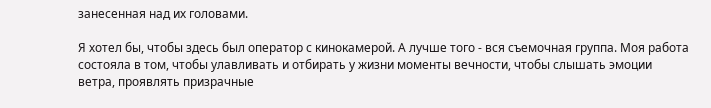занесенная над их головами.

Я хотел бы, чтобы здесь был оператор с кинокамерой. А лучше того - вся съемочная группа. Моя работа состояла в том, чтобы улавливать и отбирать у жизни моменты вечности, чтобы слышать эмоции ветра, проявлять призрачные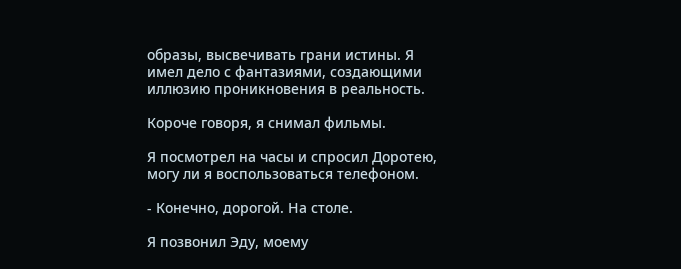образы, высвечивать грани истины. Я имел дело с фантазиями, создающими иллюзию проникновения в реальность.

Короче говоря, я снимал фильмы.

Я посмотрел на часы и спросил Доротею, могу ли я воспользоваться телефоном.

- Конечно, дорогой. На столе.

Я позвонил Эду, моему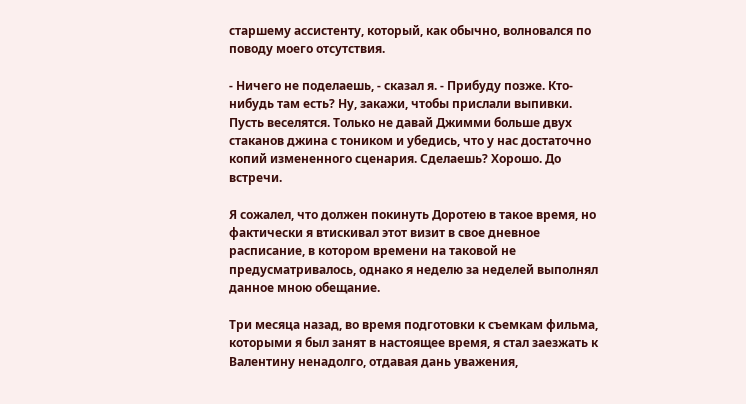старшему ассистенту, который, как обычно, волновался по поводу моего отсутствия.

- Ничего не поделаешь, - сказал я. - Прибуду позже. Кто-нибудь там есть? Ну, закажи, чтобы прислали выпивки. Пусть веселятся. Только не давай Джимми больше двух стаканов джина с тоником и убедись, что у нас достаточно копий измененного сценария. Сделаешь? Хорошо. До встречи.

Я сожалел, что должен покинуть Доротею в такое время, но фактически я втискивал этот визит в свое дневное расписание, в котором времени на таковой не предусматривалось, однако я неделю за неделей выполнял данное мною обещание.

Три месяца назад, во время подготовки к съемкам фильма, которыми я был занят в настоящее время, я стал заезжать к Валентину ненадолго, отдавая дань уважения,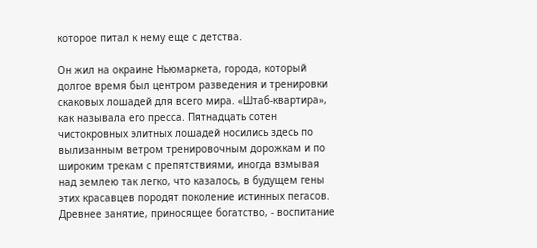которое питал к нему еще с детства.

Он жил на окраине Ньюмаркета, города, который долгое время был центром разведения и тренировки скаковых лошадей для всего мира. «Штаб-квартира», как называла его пресса. Пятнадцать сотен чистокровных элитных лошадей носились здесь по вылизанным ветром тренировочным дорожкам и по широким трекам с препятствиями, иногда взмывая над землею так легко, что казалось, в будущем гены этих красавцев породят поколение истинных пегасов. Древнее занятие, приносящее богатство, - воспитание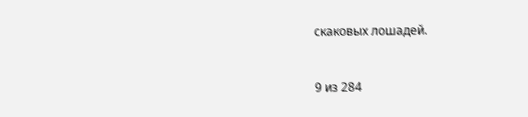скаковых лошадей.



9 из 284